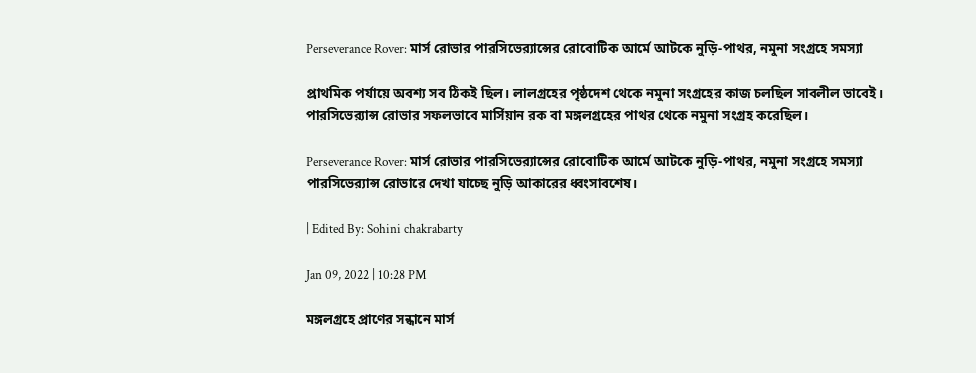Perseverance Rover: মার্স রোভার পারসিভের‍্যান্সের রোবোটিক আর্মে আটকে নুড়ি-পাথর, নমুনা সংগ্রহে সমস্যা

প্রাথমিক পর্যায়ে অবশ্য সব ঠিকই ছিল। লালগ্রহের পৃষ্ঠদেশ থেকে নমুনা সংগ্রহের কাজ চলছিল সাবলীল ভাবেই। পারসিভের‍্যান্স রোভার সফলভাবে মার্সিয়ান রক বা মঙ্গলগ্রহের পাথর থেকে নমুনা সংগ্রহ করেছিল।

Perseverance Rover: মার্স রোভার পারসিভের‍্যান্সের রোবোটিক আর্মে আটকে নুড়ি-পাথর, নমুনা সংগ্রহে সমস্যা
পারসিভের‍্যান্স রোভারে দেখা যাচ্ছে নুড়ি আকারের ধ্বংসাবশেষ।

| Edited By: Sohini chakrabarty

Jan 09, 2022 | 10:28 PM

মঙ্গলগ্রহে প্রাণের সন্ধানে মার্স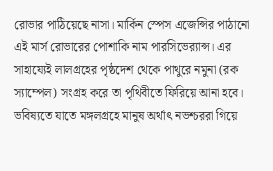রোভার পাঠিয়েছে নাসা। মার্কিন স্পেস এজেন্সির পাঠানো এই মার্স রোভারের পোশাকি নাম পারসিভের‍্যান্স। এর সাহায্যেই লালগ্রহের পৃষ্ঠদেশ থেকে পাথুরে নমুনা (রক স্যাম্পেল) সংগ্রহ করে তা পৃথিবীতে ফিরিয়ে আনা হবে। ভবিষ্যতে যাতে মঙ্গলগ্রহে মানুষ অর্থাৎ নভশ্চররা গিয়ে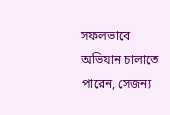সফলভাবে অভিযান চালাতে পারেন, সেজন্য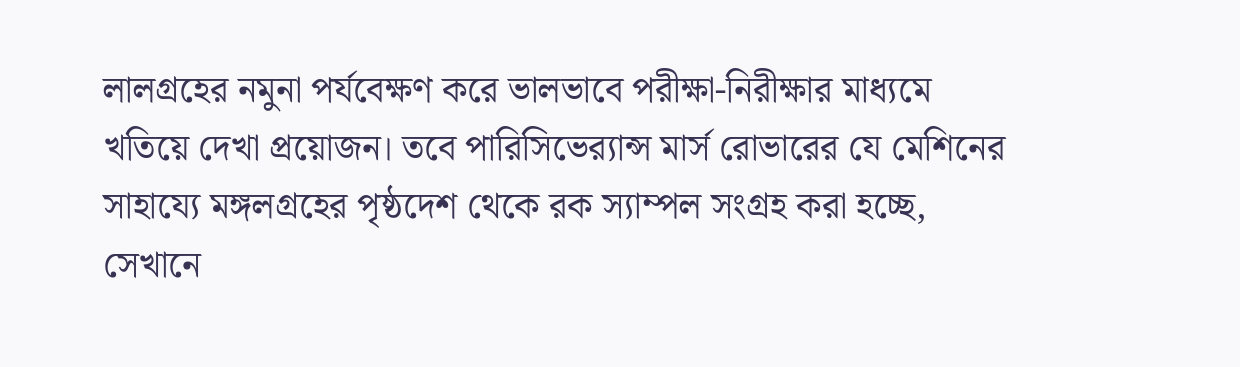লালগ্রহের নমুনা পর্যবেক্ষণ করে ভালভাবে পরীক্ষা-নিরীক্ষার মাধ্যমে খতিয়ে দেখা প্রয়োজন। তবে পারিসিভের‍্যান্স মার্স রোভারের যে মেশিনের সাহায্যে মঙ্গলগ্রহের পৃষ্ঠদেশ থেকে রক স্যাম্পল সংগ্রহ করা হচ্ছে, সেখানে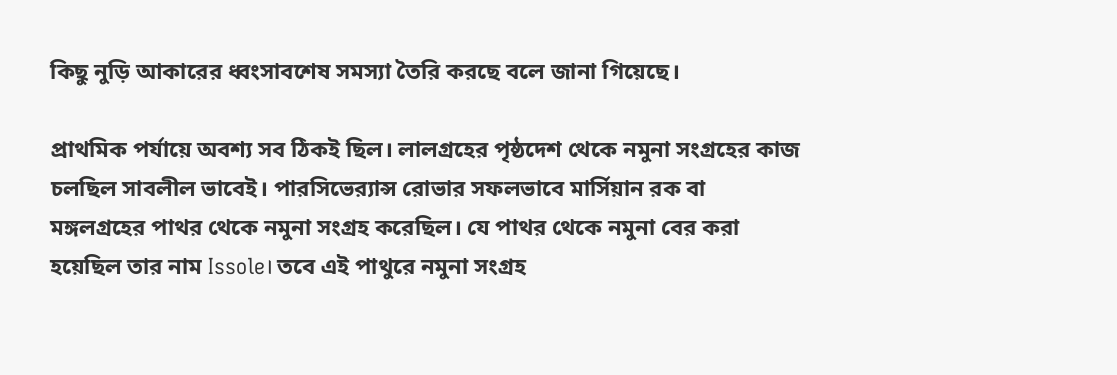কিছু নুড়ি আকারের ধ্বংসাবশেষ সমস্যা তৈরি করছে বলে জানা গিয়েছে।

প্রাথমিক পর্যায়ে অবশ্য সব ঠিকই ছিল। লালগ্রহের পৃষ্ঠদেশ থেকে নমুনা সংগ্রহের কাজ চলছিল সাবলীল ভাবেই। পারসিভের‍্যান্স রোভার সফলভাবে মার্সিয়ান রক বা মঙ্গলগ্রহের পাথর থেকে নমুনা সংগ্রহ করেছিল। যে পাথর থেকে নমুনা বের করা হয়েছিল তার নাম Issole। তবে এই পাথুরে নমুনা সংগ্রহ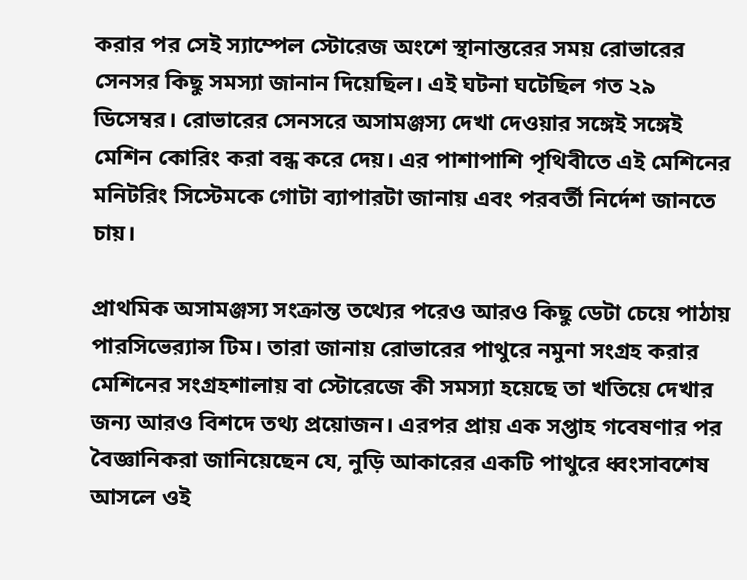করার পর সেই স্যাম্পেল স্টোরেজ অংশে স্থানান্তরের সময় রোভারের সেনসর কিছু সমস্যা জানান দিয়েছিল। এই ঘটনা ঘটেছিল গত ২৯ ডিসেম্বর। রোভারের সেনসরে অসামঞ্জস্য দেখা দেওয়ার সঙ্গেই সঙ্গেই মেশিন কোরিং করা বন্ধ করে দেয়। এর পাশাপাশি পৃথিবীতে এই মেশিনের মনিটরিং সিস্টেমকে গোটা ব্যাপারটা জানায় এবং পরবর্তী নির্দেশ জানতে চায়।

প্রাথমিক অসামঞ্জস্য সংক্রান্ত তথ্যের পরেও আরও কিছু ডেটা চেয়ে পাঠায় পারসিভের‍্যান্স টিম। তারা জানায় রোভারের পাথুরে নমুনা সংগ্রহ করার মেশিনের সংগ্রহশালায় বা স্টোরেজে কী সমস্যা হয়েছে তা খতিয়ে দেখার জন্য আরও বিশদে তথ্য প্রয়োজন। এরপর প্রায় এক সপ্তাহ গবেষণার পর বৈজ্ঞানিকরা জানিয়েছেন যে, নুড়ি আকারের একটি পাথুরে ধ্বংসাবশেষ আসলে ওই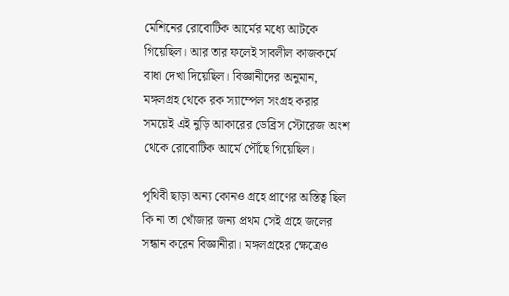মেশিনের রোবোটিক আর্মের মধ্যে আটকে গিয়েছিল। আর তার ফলেই সাবলীল কাজকর্মে বাধা দেখা দিয়েছিল। বিজ্ঞানীদের অনুমান, মঙ্গলগ্রহ থেকে রক স্যাম্পেল সংগ্রহ করার সময়েই এই নুড়ি আকারের ডেব্রিস স্টোরেজ অংশ থেকে রোবোটিক আর্মে পৌঁছে গিয়েছিল।

পৃথিবী ছাড়া অন্য কোনও গ্রহে প্রাণের অস্তিত্ব ছিল কি না তা খোঁজার জন্য প্রথম সেই গ্রহে জলের সন্ধান করেন বিজ্ঞানীরা। মঙ্গলগ্রহের ক্ষেত্রেও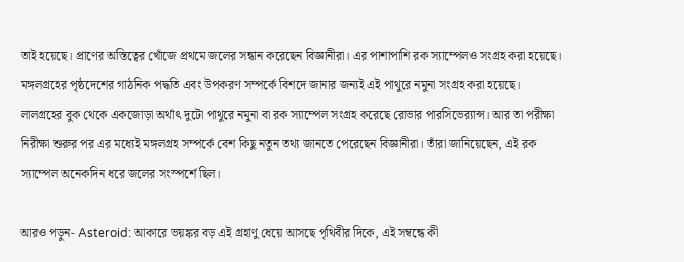তাই হয়েছে। প্রাণের অস্তিত্বের খোঁজে প্রথমে জলের সন্ধান করেছেন বিজ্ঞানীরা। এর পাশাপাশি রক স্যাম্পেলও সংগ্রহ করা হয়েছে। মঙ্গলগ্রহের পৃষ্ঠদেশের গাঠনিক পদ্ধতি এবং উপকরণ সম্পর্কে বিশদে জানার জন্যই এই পাথুরে নমুনা সংগ্রহ করা হয়েছে। লালগ্রহের বুক থেকে একজোড়া অর্থাৎ দুটো পাথুরে নমুনা বা রক স্যাম্পেল সংগ্রহ করেছে রোভার পারসিভের‍্যান্স। আর তা পরীক্ষা নিরীক্ষা শুরুর পর এর মধ্যেই মঙ্গলগ্রহ সম্পর্কে বেশ কিছু নতুন তথ্য জানতে পেরেছেন বিজ্ঞানীরা। তাঁরা জানিয়েছেন, এই রক স্যাম্পেল অনেকদিন ধরে জলের সংস্পর্শে ছিল।

আরও পড়ুন- Asteroid: আকারে ভয়ঙ্কর বড় এই গ্রহাণু ধেয়ে আসছে পৃথিবীর দিকে, এই সম্বন্ধে কী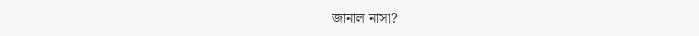জানাল নাসা?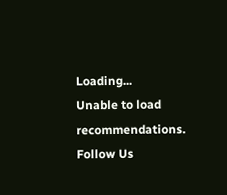Loading...
Unable to load recommendations.
Follow Us